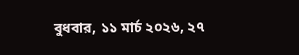বুধবার, ১১ মার্চ ২০২৬, ২৭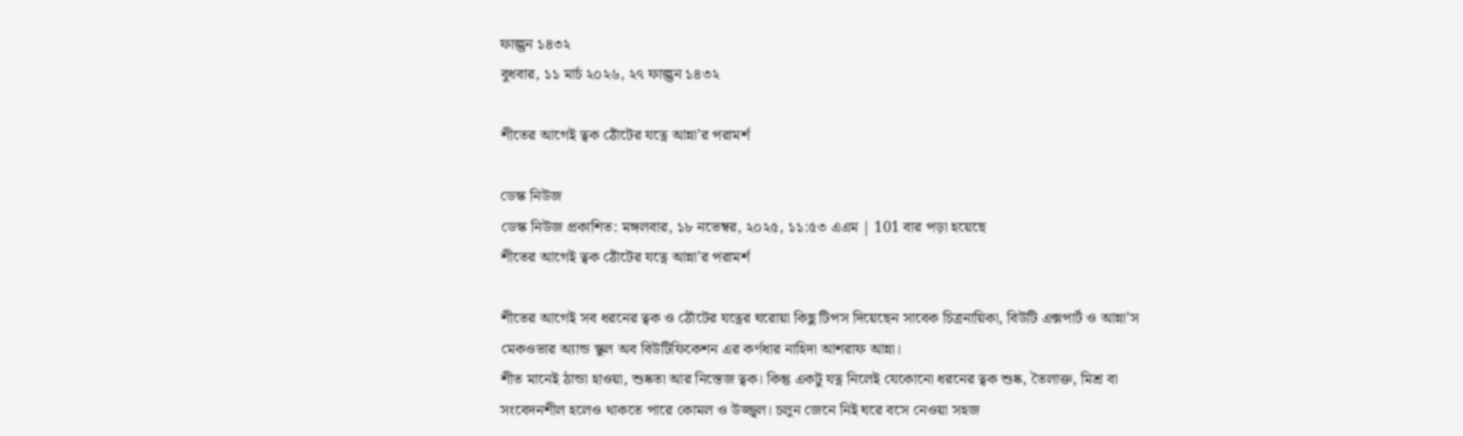ফাল্গুন ১৪৩২
বুধবার, ১১ মার্চ ২০২৬, ২৭ ফাল্গুন ১৪৩২

শীতের আগেই ত্বক ঠোঁটের যত্নে আন্না’র পরামর্শ

ডেস্ক নিউজ
ডেস্ক নিউজ প্রকাশিত: মঙ্গলবার, ১৮ নভেম্বর, ২০২৫, ১১:৫৩ এএম | 101 বার পড়া হয়েছে
শীতের আগেই ত্বক ঠোঁটের যত্নে আন্না’র পরামর্শ

শীতের আগেই সব ধরনের ত্বক ও ঠোঁটের যত্নের ঘরোয়া কিছু টিপস দিয়েছেন সাবেক চিত্রনায়িকা, বিউটি এক্সপার্ট ও আন্না’স মেকওভার অ্যান্ড স্কুল অব বিউটিফিকেশন এর কর্ণধার নাহিদা আশরাফ আন্না।
শীত মানেই ঠান্ডা হাওয়া, শুষ্কতা আর নিস্তেজ ত্বক। কিন্তু একটু যত্ন নিলেই যেকোনো ধরনের ত্বক শুষ্ক, তৈলাক্ত, মিশ্র বা সংবেদনশীল হলেও থাকতে পারে কোমল ও উজ্জ্বল। চলুন জেনে নিই ঘরে বসে নেওয়া সহজ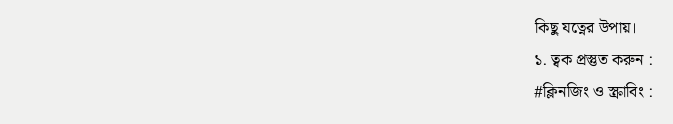কিছু যত্নের উপায়।
১. ত্বক প্রস্তুত করুন :
#ক্লিনজিং ও স্ক্রাবিং :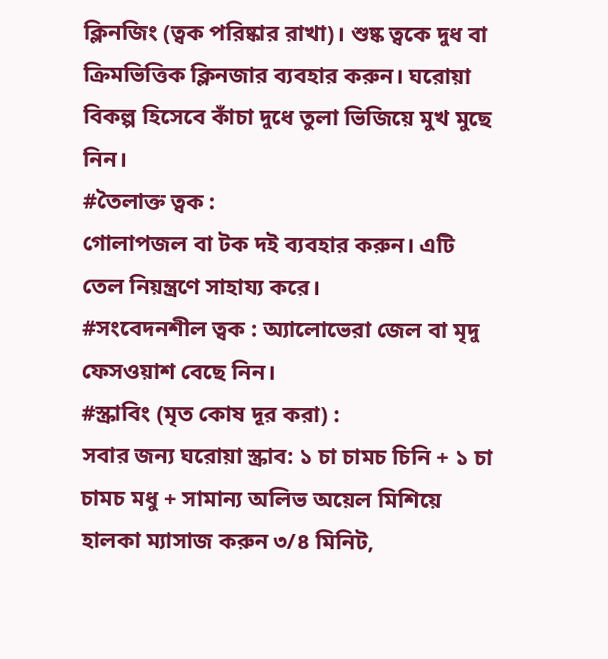ক্লিনজিং (ত্বক পরিষ্কার রাখা)। শুষ্ক ত্বকে দুধ বা ক্রিমভিত্তিক ক্লিনজার ব্যবহার করুন। ঘরোয়া বিকল্প হিসেবে কাঁচা দুধে তুলা ভিজিয়ে মুখ মুছে নিন।
#তৈলাক্ত ত্বক :
গোলাপজল বা টক দই ব্যবহার করুন। এটি তেল নিয়ন্ত্রণে সাহায্য করে।
#সংবেদনশীল ত্বক : অ্যালোভেরা জেল বা মৃদু ফেসওয়াশ বেছে নিন।
#স্ক্রাবিং (মৃত কোষ দূর করা) :
সবার জন্য ঘরোয়া স্ক্রাব: ১ চা চামচ চিনি + ১ চা চামচ মধু + সামান্য অলিভ অয়েল মিশিয়ে হালকা ম্যাসাজ করুন ৩/৪ মিনিট,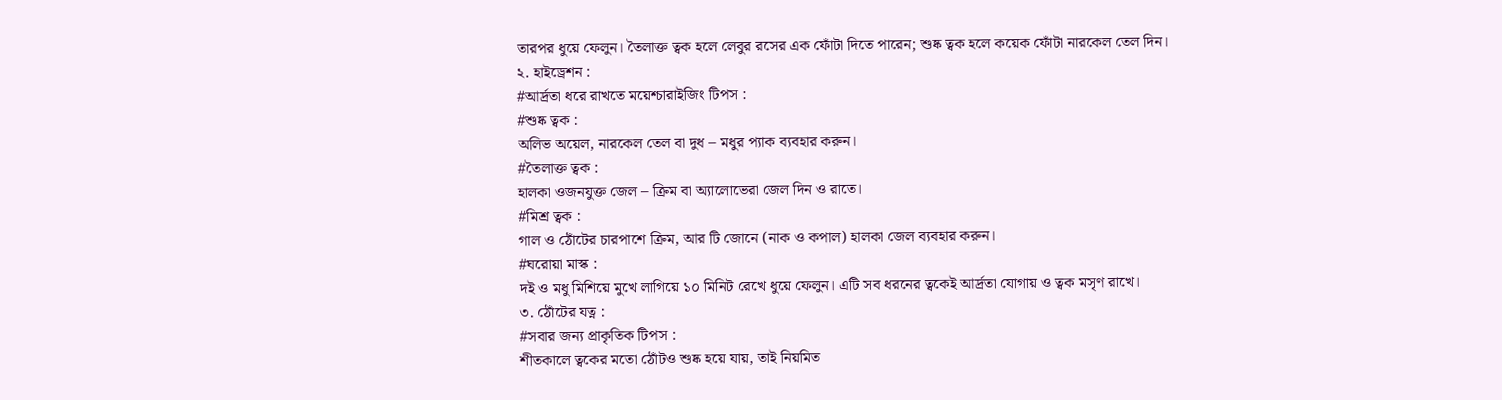তারপর ধুয়ে ফেলুন। তৈলাক্ত ত্বক হলে লেবুর রসের এক ফোঁটা দিতে পারেন; শুষ্ক ত্বক হলে কয়েক ফোঁটা নারকেল তেল দিন।
২. হাইড্রেশন :
#আর্দ্রতা ধরে রাখতে ময়েশ্চারাইজিং টিপস :
#শুষ্ক ত্বক :
অলিভ অয়েল, নারকেল তেল বা দুধ – মধুর প্যাক ব্যবহার করুন।
#তৈলাক্ত ত্বক :
হালকা ওজনযুক্ত জেল – ক্রিম বা অ্যালোভেরা জেল দিন ও রাতে।
#মিশ্র ত্বক :
গাল ও ঠোঁটের চারপাশে ক্রিম, আর টি জোনে (নাক ও কপাল) হালকা জেল ব্যবহার করুন।
#ঘরোয়া মাস্ক :
দই ও মধু মিশিয়ে মুখে লাগিয়ে ১০ মিনিট রেখে ধুয়ে ফেলুন। এটি সব ধরনের ত্বকেই আর্দ্রতা যোগায় ও ত্বক মসৃণ রাখে।
৩. ঠোঁটের যত্ন :
#সবার জন্য প্রাকৃতিক টিপস :
শীতকালে ত্বকের মতো ঠোঁটও শুষ্ক হয়ে যায়, তাই নিয়মিত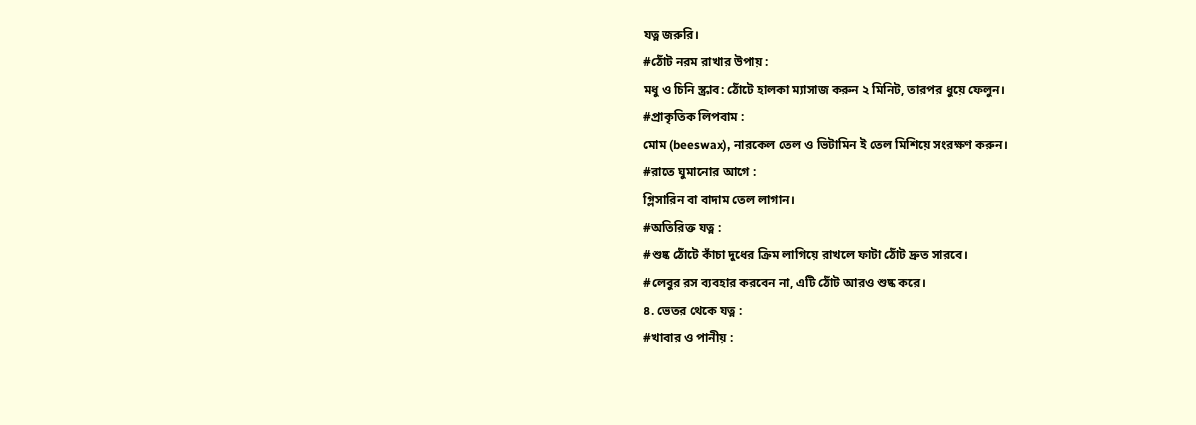যত্ন জরুরি।
#ঠোঁট নরম রাখার উপায় :
মধু ও চিনি স্ক্রাব: ঠোঁটে হালকা ম্যাসাজ করুন ২ মিনিট, তারপর ধুয়ে ফেলুন।
#প্রাকৃতিক লিপবাম :
মোম (beeswax), নারকেল তেল ও ভিটামিন ই তেল মিশিয়ে সংরক্ষণ করুন।
#রাতে ঘুমানোর আগে :
গ্লিসারিন বা বাদাম তেল লাগান।
#অতিরিক্ত যত্ন :
#শুষ্ক ঠোঁটে কাঁচা দুধের ক্রিম লাগিয়ে রাখলে ফাটা ঠোঁট দ্রুত সারবে।
#লেবুর রস ব্যবহার করবেন না, এটি ঠোঁট আরও শুষ্ক করে।
৪. ভেতর থেকে যত্ন :
#খাবার ও পানীয় :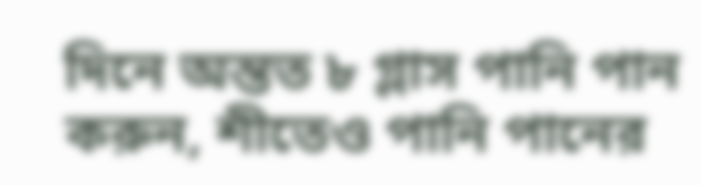দিনে অন্তত ৮ গ্লাস পানি পান করুন, শীতেও পানি পানের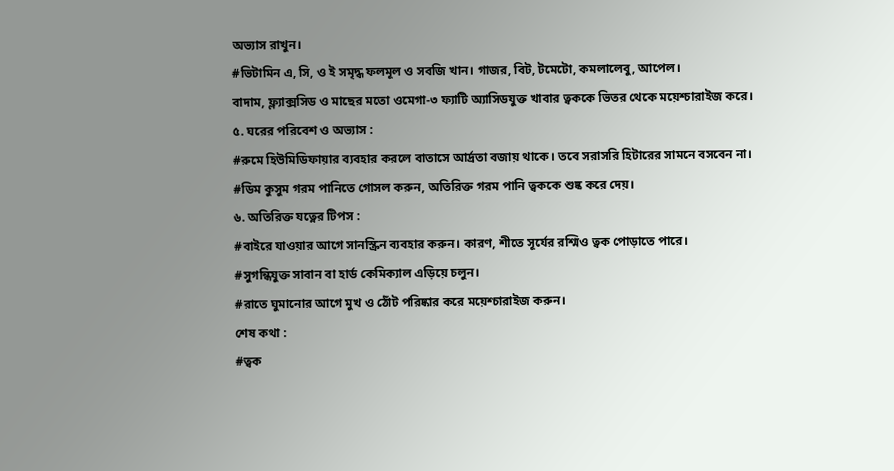অভ্যাস রাখুন।
#ভিটামিন এ, সি, ও ই সমৃদ্ধ ফলমূল ও সবজি খান। গাজর, বিট, টমেটো, কমলালেবু, আপেল।
বাদাম, ফ্ল্যাক্সসিড ও মাছের মতো ওমেগা-৩ ফ্যাটি অ্যাসিডযুক্ত খাবার ত্বককে ভিতর থেকে ময়েশ্চারাইজ করে।
৫. ঘরের পরিবেশ ও অভ্যাস :
#রুমে হিউমিডিফায়ার ব্যবহার করলে বাতাসে আর্দ্রতা বজায় থাকে। তবে সরাসরি হিটারের সামনে বসবেন না।
#ডিম কুসুম গরম পানিতে গোসল করুন, অতিরিক্ত গরম পানি ত্বককে শুষ্ক করে দেয়।
৬. অতিরিক্ত যত্নের টিপস :
#বাইরে যাওয়ার আগে সানস্ক্রিন ব্যবহার করুন। কারণ, শীতে সূর্যের রশ্মিও ত্বক পোড়াতে পারে।
#সুগন্ধিযুক্ত সাবান বা হার্ড কেমিক্যাল এড়িয়ে চলুন।
#রাতে ঘুমানোর আগে মুখ ও ঠোঁট পরিষ্কার করে ময়েশ্চারাইজ করুন।
শেষ কথা :
#ত্বক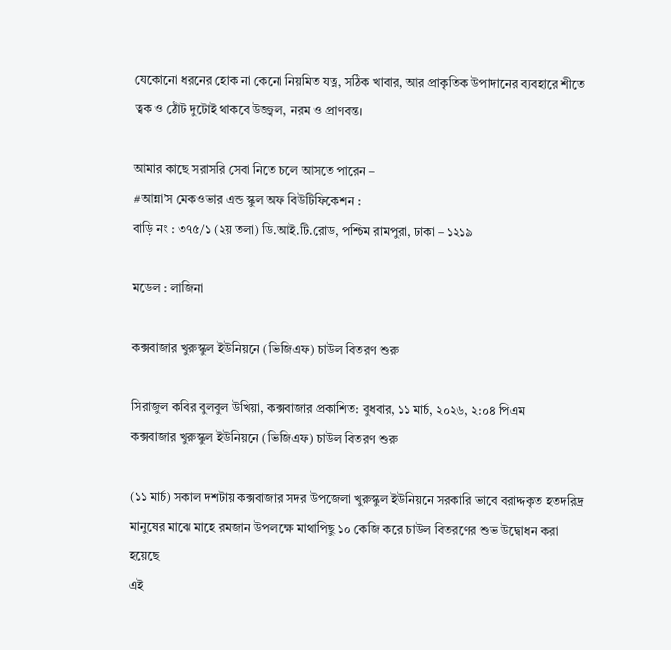যেকোনো ধরনের হোক না কেনো নিয়মিত যত্ন, সঠিক খাবার, আর প্রাকৃতিক উপাদানের ব্যবহারে শীতে ত্বক ও ঠোঁট দুটোই থাকবে উজ্জ্বল, নরম ও প্রাণবন্ত।

আমার কাছে সরাসরি সেবা নিতে চলে আসতে পারেন –
#আন্না’স মেকওভার এন্ড স্কুল অফ বিউটিফিকেশন :
বাড়ি নং : ৩৭৫/১ (২য় তলা) ডি.আই.টি.রোড, পশ্চিম রামপুরা, ঢাকা – ১২১৯

মডেল : লাজিনা

কক্সবাজার খুরুস্কুল ইউনিয়নে (ভিজিএফ) চাউল বিতরণ শুরু

সিরাজুল কবির বুলবুল উখিয়া, কক্সবাজার প্রকাশিত: বুধবার, ১১ মার্চ, ২০২৬, ২:০৪ পিএম
কক্সবাজার খুরুস্কুল ইউনিয়নে (ভিজিএফ) চাউল বিতরণ শুরু

(১১ মার্চ) সকাল দশটায় কক্সবাজার সদর উপজেলা খুরুস্কুল ইউনিয়নে সরকারি ভাবে বরাদ্দকৃত হতদরিদ্র মানুষের মাঝে মাহে রমজান উপলক্ষে মাথাপিছু ১০ কেজি করে চাউল বিতরণের শুভ উদ্বোধন করা হয়েছে
এই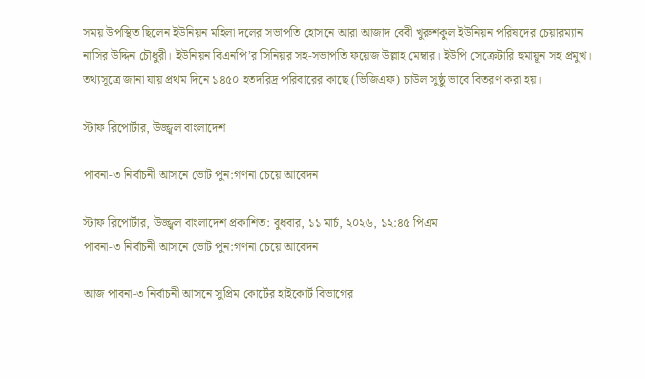সময় উপস্থিত ছিলেন ইউনিয়ন মহিলা দলের সভাপতি হোসনে আরা আজাদ বেবী খুরুশকুল ইউনিয়ন পরিষদের চেয়ারম্যান নাসির উদ্দিন চৌধুরী। ইউনিয়ন বিএনপি’র সিনিয়র সহ-সভাপতি ফয়েজ উল্লাহ মেম্বার। ইউপি সেক্রেটারি হুমায়ূন সহ প্রমুখ। তথ্যসূত্রে জানা যায় প্রথম দিনে ১৪৫০ হতদরিদ্র পরিবারের কাছে (ভিজিএফ) চাউল সুষ্ঠু ভাবে বিতরণ করা হয়।

স্টাফ রিপোর্টার, উজ্জ্বল বাংলাদেশ

পাবনা-৩ নির্বাচনী আসনে ভোট পুন:গণনা চেয়ে আবেদন

স্টাফ রিপোর্টার, উজ্জ্বল বাংলাদেশ প্রকাশিত: বুধবার, ১১ মার্চ, ২০২৬, ১২:৪৫ পিএম
পাবনা-৩ নির্বাচনী আসনে ভোট পুন:গণনা চেয়ে আবেদন

আজ পাবনা-৩ নির্বাচনী আসনে সুপ্রিম কোর্টের হাইকোর্ট বিভাগের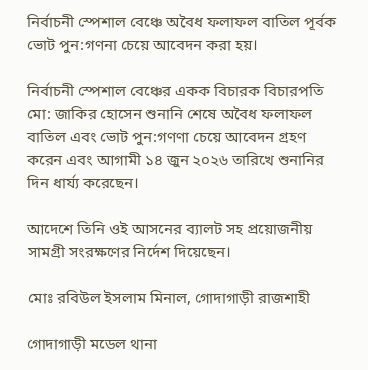নির্বাচনী স্পেশাল বেঞ্চে অবৈধ ফলাফল বাতিল পূর্বক ভোট পুন:গণনা চেয়ে আবেদন করা হয়।

নির্বাচনী স্পেশাল বেঞ্চের একক বিচারক বিচারপতি মো: জাকির হোসেন শুনানি শেষে অবৈধ ফলাফল বাতিল এবং ভোট পুন:গণণা চেয়ে আবেদন গ্রহণ করেন এবং আগামী ১৪ জুন ২০২৬ তারিখে শুনানির দিন ধার্য্য করেছেন।

আদেশে তিনি ওই আসনের ব্যালট সহ প্রয়োজনীয় সামগ্রী সংরক্ষণের নির্দেশ দিয়েছেন।

মোঃ রবিউল ইসলাম মিনাল, গোদাগাড়ী রাজশাহী

গোদাগাড়ী মডেল থানা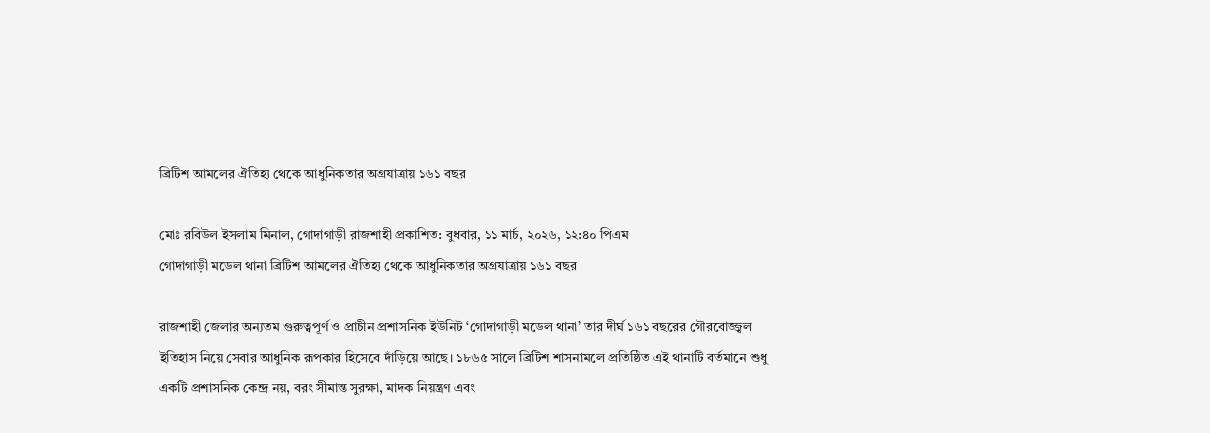ব্রিটিশ আমলের ঐতিহ্য থেকে আধুনিকতার অগ্রযাত্রায় ১৬১ বছর

মোঃ রবিউল ইসলাম মিনাল, গোদাগাড়ী রাজশাহী প্রকাশিত: বুধবার, ১১ মার্চ, ২০২৬, ১২:৪০ পিএম
গোদাগাড়ী মডেল থানা ব্রিটিশ আমলের ঐতিহ্য থেকে আধুনিকতার অগ্রযাত্রায় ১৬১ বছর

রাজশাহী জেলার অন্যতম গুরুত্বপূর্ণ ও প্রাচীন প্রশাসনিক ইউনিট ‘গোদাগাড়ী মডেল থানা’ তার দীর্ঘ ১৬১ বছরের গৌরবোজ্জ্বল ইতিহাস নিয়ে সেবার আধুনিক রূপকার হিসেবে দাঁড়িয়ে আছে। ১৮৬৫ সালে ব্রিটিশ শাসনামলে প্রতিষ্ঠিত এই থানাটি বর্তমানে শুধু একটি প্রশাসনিক কেন্দ্র নয়, বরং সীমান্ত সুরক্ষা, মাদক নিয়ন্ত্রণ এবং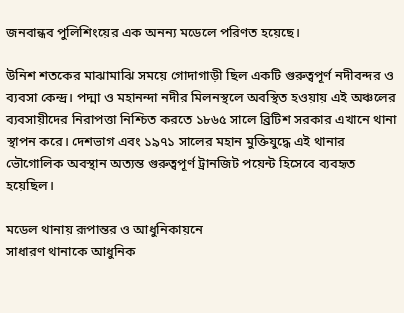জনবান্ধব পুলিশিংয়ের এক অনন্য মডেলে পরিণত হয়েছে।

উনিশ শতকের মাঝামাঝি সময়ে গোদাগাড়ী ছিল একটি গুরুত্বপূর্ণ নদীবন্দর ও ব্যবসা কেন্দ্র। পদ্মা ও মহানন্দা নদীর মিলনস্থলে অবস্থিত হওয়ায় এই অঞ্চলের ব্যবসায়ীদের নিরাপত্তা নিশ্চিত করতে ১৮৬৫ সালে ব্রিটিশ সরকার এখানে থানা স্থাপন করে। দেশভাগ এবং ১৯৭১ সালের মহান মুক্তিযুদ্ধে এই থানার ভৌগোলিক অবস্থান অত্যন্ত গুরুত্বপূর্ণ ট্রানজিট পয়েন্ট হিসেবে ব্যবহৃত হয়েছিল।

মডেল থানায় রূপান্তর ও আধুনিকায়নে
সাধারণ থানাকে আধুনিক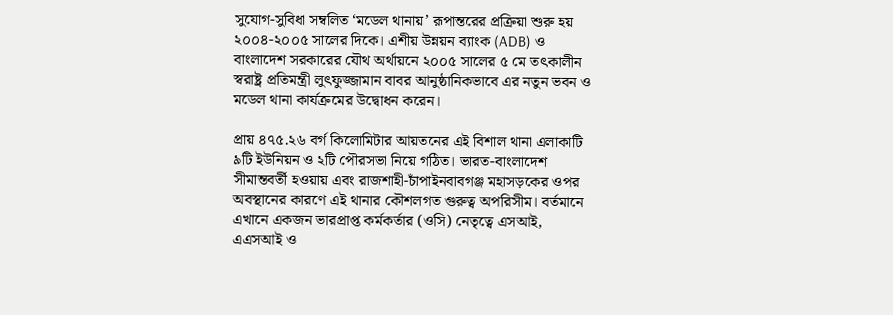সুযোগ-সুবিধা সম্বলিত ‘মডেল থানায়’ রূপান্তরের প্রক্রিয়া শুরু হয় ২০০৪-২০০৫ সালের দিকে। এশীয় উন্নয়ন ব্যাংক (ADB) ও বাংলাদেশ সরকারের যৌথ অর্থায়নে ২০০৫ সালের ৫ মে তৎকালীন স্বরাষ্ট্র প্রতিমন্ত্রী লুৎফুজ্জামান বাবর আনুষ্ঠানিকভাবে এর নতুন ভবন ও মডেল থানা কার্যক্রমের উদ্বোধন করেন।

প্রায় ৪৭৫.২৬ বর্গ কিলোমিটার আয়তনের এই বিশাল থানা এলাকাটি ৯টি ইউনিয়ন ও ২টি পৌরসভা নিয়ে গঠিত। ভারত-বাংলাদেশ সীমান্তবর্তী হওয়ায় এবং রাজশাহী-চাঁপাইনবাবগঞ্জ মহাসড়কের ওপর অবস্থানের কারণে এই থানার কৌশলগত গুরুত্ব অপরিসীম। বর্তমানে এখানে একজন ভারপ্রাপ্ত কর্মকর্তার (ওসি) নেতৃত্বে এসআই, এএসআই ও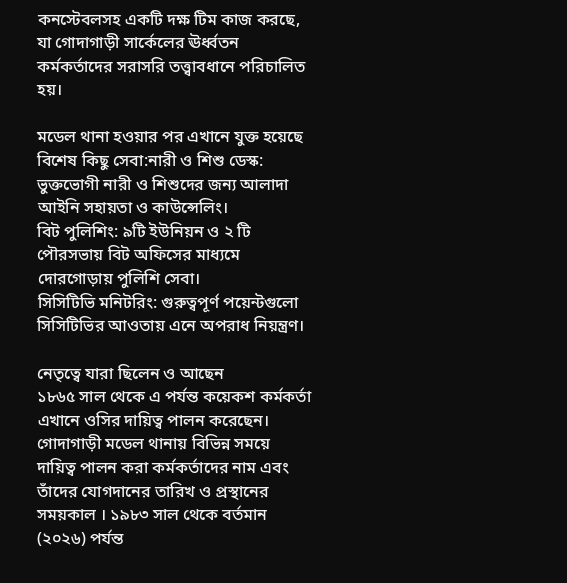কনস্টেবলসহ একটি দক্ষ টিম কাজ করছে, যা গোদাগাড়ী সার্কেলের ঊর্ধ্বতন কর্মকর্তাদের সরাসরি তত্ত্বাবধানে পরিচালিত হয়।

মডেল থানা হওয়ার পর এখানে যুক্ত হয়েছে বিশেষ কিছু সেবা:নারী ও শিশু ডেস্ক: ভুক্তভোগী নারী ও শিশুদের জন্য আলাদা আইনি সহায়তা ও কাউন্সেলিং।
বিট পুলিশিং: ৯টি ইউনিয়ন ও ২ টি পৌরসভায় বিট অফিসের মাধ্যমে দোরগোড়ায় পুলিশি সেবা।
সিসিটিভি মনিটরিং: গুরুত্বপূর্ণ পয়েন্টগুলো সিসিটিভির আওতায় এনে অপরাধ নিয়ন্ত্রণ।

নেতৃত্বে যারা ছিলেন ও আছেন
১৮৬৫ সাল থেকে এ পর্যন্ত কয়েকশ কর্মকর্তা এখানে ওসির দায়িত্ব পালন করেছেন।
গোদাগাড়ী মডেল থানায় বিভিন্ন সময়ে দায়িত্ব পালন করা কর্মকর্তাদের নাম এবং তাঁদের যোগদানের তারিখ ও প্রস্থানের সময়কাল । ১৯৮৩ সাল থেকে বর্তমান (২০২৬) পর্যন্ত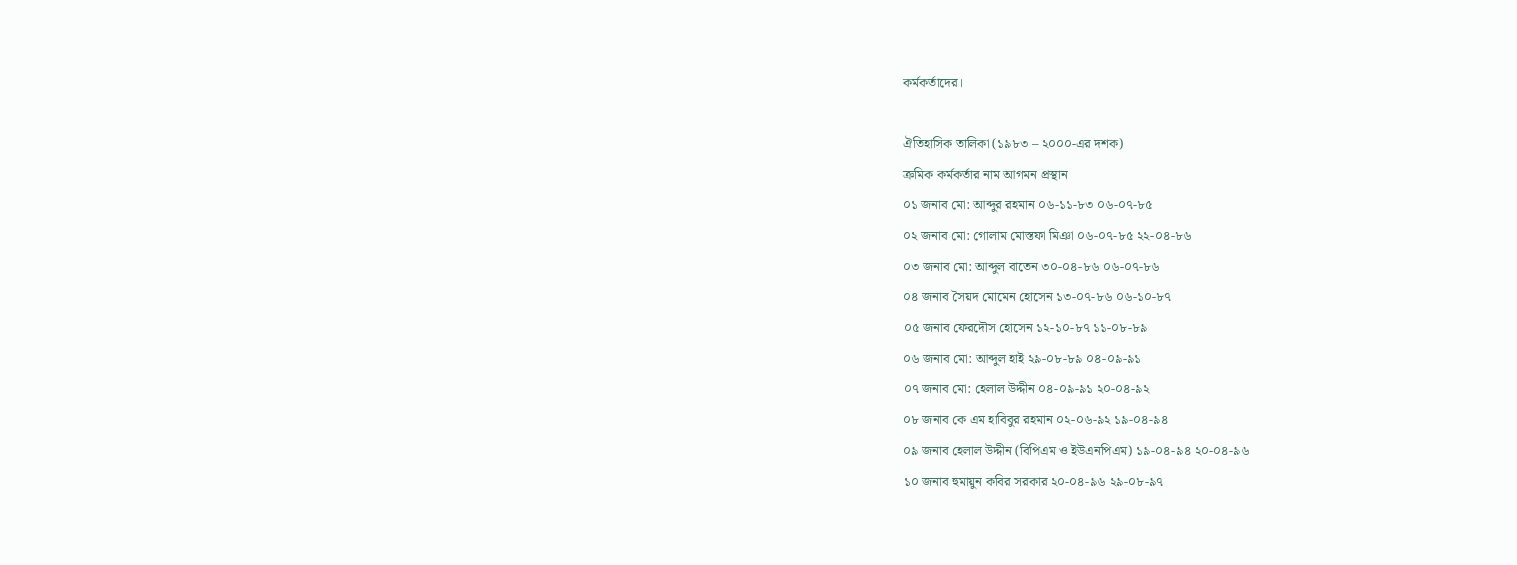কর্মকর্তাদের।

ঐতিহাসিক তালিকা (১৯৮৩ – ২০০০-এর দশক)
ক্রমিক কর্মকর্তার নাম আগমন প্রস্থান
০১ জনাব মো: আব্দুর রহমান ০৬-১১-৮৩ ০৬-০৭-৮৫
০২ জনাব মো: গোলাম মোস্তফা মিঞা ০৬-০৭-৮৫ ২২-০৪-৮৬
০৩ জনাব মো: আব্দুল বাতেন ৩০-০৪-৮৬ ০৬-০৭-৮৬
০৪ জনাব সৈয়দ মোমেন হোসেন ১৩-০৭-৮৬ ০৬-১০-৮৭
০৫ জনাব ফেরদৌস হোসেন ১২-১০-৮৭ ১১-০৮-৮৯
০৬ জনাব মো: আব্দুল হাই ২৯-০৮-৮৯ ০৪-০৯-৯১
০৭ জনাব মো: হেলাল উদ্দীন ০৪-০৯-৯১ ২০-০৪-৯২
০৮ জনাব কে এম হাবিবুর রহমান ০২-০৬-৯২ ১৯-০৪-৯৪
০৯ জনাব হেলাল উদ্দীন (বিপিএম ও ইউএনপিএম) ১৯-০৪-৯৪ ২০-০৪-৯৬
১০ জনাব হুমায়ুন কবির সরকার ২০-০৪-৯৬ ২৯-০৮-৯৭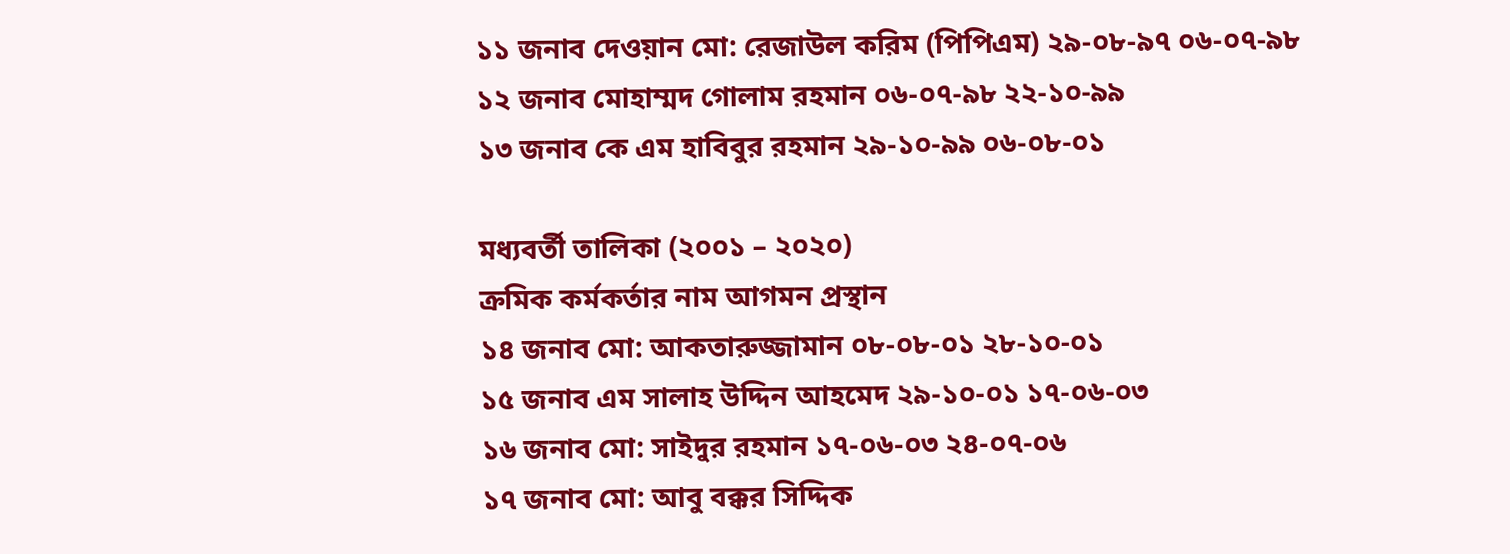১১ জনাব দেওয়ান মো: রেজাউল করিম (পিপিএম) ২৯-০৮-৯৭ ০৬-০৭-৯৮
১২ জনাব মোহাম্মদ গোলাম রহমান ০৬-০৭-৯৮ ২২-১০-৯৯
১৩ জনাব কে এম হাবিবুর রহমান ২৯-১০-৯৯ ০৬-০৮-০১

মধ্যবর্তী তালিকা (২০০১ – ২০২০)
ক্রমিক কর্মকর্তার নাম আগমন প্রস্থান
১৪ জনাব মো: আকতারুজ্জামান ০৮-০৮-০১ ২৮-১০-০১
১৫ জনাব এম সালাহ উদ্দিন আহমেদ ২৯-১০-০১ ১৭-০৬-০৩
১৬ জনাব মো: সাইদুর রহমান ১৭-০৬-০৩ ২৪-০৭-০৬
১৭ জনাব মো: আবু বক্কর সিদ্দিক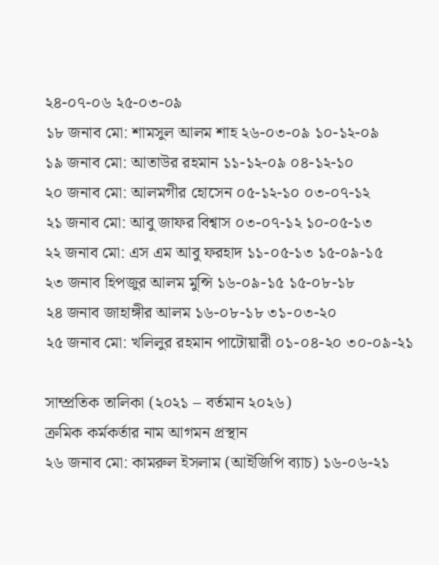২৪-০৭-০৬ ২৫-০৩-০৯
১৮ জনাব মো: শামসুল আলম শাহ ২৬-০৩-০৯ ১০-১২-০৯
১৯ জনাব মো: আতাউর রহমান ১১-১২-০৯ ০৪-১২-১০
২০ জনাব মো: আলমগীর হোসেন ০৫-১২-১০ ০৩-০৭-১২
২১ জনাব মো: আবু জাফর বিশ্বাস ০৩-০৭-১২ ১০-০৫-১৩
২২ জনাব মো: এস এম আবু ফরহাদ ১১-০৫-১৩ ১৫-০৯-১৫
২৩ জনাব হিপজুর আলম মুন্সি ১৬-০৯-১৫ ১৫-০৮-১৮
২৪ জনাব জাহাঙ্গীর আলম ১৬-০৮-১৮ ৩১-০৩-২০
২৫ জনাব মো: খলিলুর রহমান পাটোয়ারী ০১-০৪-২০ ৩০-০৯-২১

সাম্প্রতিক তালিকা (২০২১ – বর্তমান ২০২৬)
ক্রমিক কর্মকর্তার নাম আগমন প্রস্থান
২৬ জনাব মো: কামরুল ইসলাম (আইজিপি ব্যাচ) ১৬-০৬-২১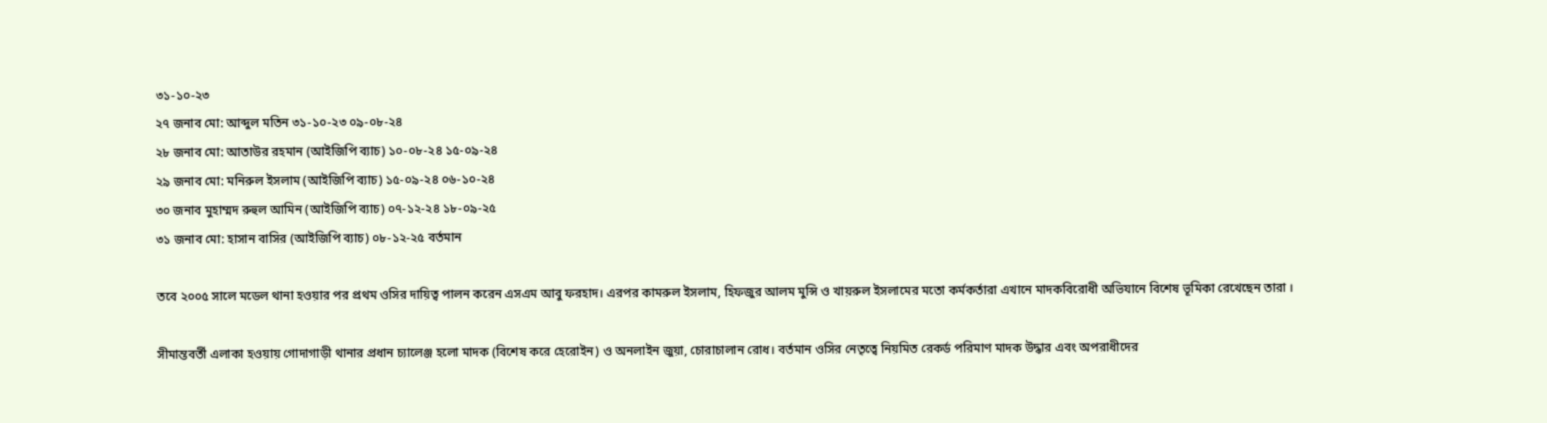৩১-১০-২৩
২৭ জনাব মো: আব্দুল মতিন ৩১-১০-২৩ ০৯-০৮-২৪
২৮ জনাব মো: আতাউর রহমান (আইজিপি ব্যাচ) ১০-০৮-২৪ ১৫-০৯-২৪
২৯ জনাব মো: মনিরুল ইসলাম (আইজিপি ব্যাচ) ১৫-০৯-২৪ ০৬-১০-২৪
৩০ জনাব মুহাম্মদ রুহুল আমিন (আইজিপি ব্যাচ) ০৭-১২-২৪ ১৮-০৯-২৫
৩১ জনাব মো: হাসান বাসির (আইজিপি ব্যাচ) ০৮-১২-২৫ বর্তমান

তবে ২০০৫ সালে মডেল থানা হওয়ার পর প্রথম ওসির দায়িত্ব পালন করেন এসএম আবু ফরহাদ। এরপর কামরুল ইসলাম, হিফজুর আলম মুন্সি ও খায়রুল ইসলামের মতো কর্মকর্তারা এখানে মাদকবিরোধী অভিযানে বিশেষ ভূমিকা রেখেছেন তারা ।

সীমান্তবর্তী এলাকা হওয়ায় গোদাগাড়ী থানার প্রধান চ্যালেঞ্জ হলো মাদক (বিশেষ করে হেরোইন) ও অনলাইন জুয়া, চোরাচালান রোধ। বর্তমান ওসির নেতৃত্বে নিয়মিত রেকর্ড পরিমাণ মাদক উদ্ধার এবং অপরাধীদের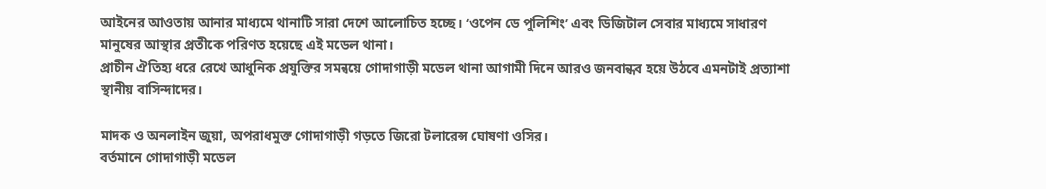আইনের আওতায় আনার মাধ্যমে থানাটি সারা দেশে আলোচিত হচ্ছে। ‘ওপেন ডে পুলিশিং’ এবং ডিজিটাল সেবার মাধ্যমে সাধারণ মানুষের আস্থার প্রতীকে পরিণত হয়েছে এই মডেল থানা।
প্রাচীন ঐতিহ্য ধরে রেখে আধুনিক প্রযুক্তির সমন্বয়ে গোদাগাড়ী মডেল থানা আগামী দিনে আরও জনবান্ধব হয়ে উঠবে এমনটাই প্রত্যাশা স্থানীয় বাসিন্দাদের।

মাদক ও অনলাইন জুয়া, অপরাধমুক্ত গোদাগাড়ী গড়তে জিরো টলারেন্স ঘোষণা ওসির।
বর্তমানে গোদাগাড়ী মডেল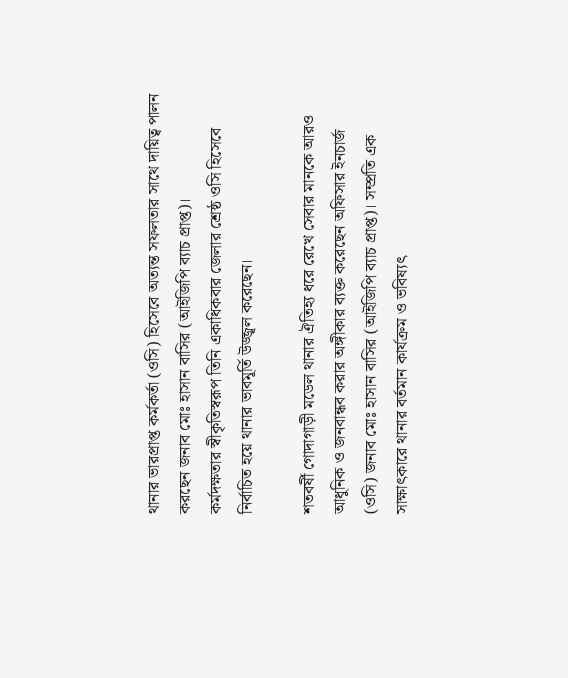থানার ভারপ্রাপ্ত কর্মকর্তা (ওসি) হিসেবে অত্যন্ত সফলতার সাথে দায়িত্ব পালন করছেন জনাব মোঃ হাসান বাসির (আইজিপি ব্যাচ প্রাপ্ত)।
কর্মদক্ষতার স্বীকৃতিস্বরূপ তিনি একাধিকবার জেলার শ্রেষ্ঠ ওসি হিসেবে নির্বাচিত হয়ে থানার ভাবমূর্তি উজ্জ্বল করেছেন।

শতবর্ষী গোদাগাড়ী মডেল থানার ঐতিহ্য ধরে রেখে সেবার মানকে আরও আধুনিক ও জনবান্ধব করার অঙ্গীকার ব্যক্ত করেছেন অফিসার ইনচার্জ (ওসি) জনাব মোঃ হাসান বাসির (আইজিপি ব্যাচ প্রাপ্ত)। সম্প্রতি এক সাক্ষাৎকারে থানার বর্তমান কার্যক্রম ও ভবিষ্যৎ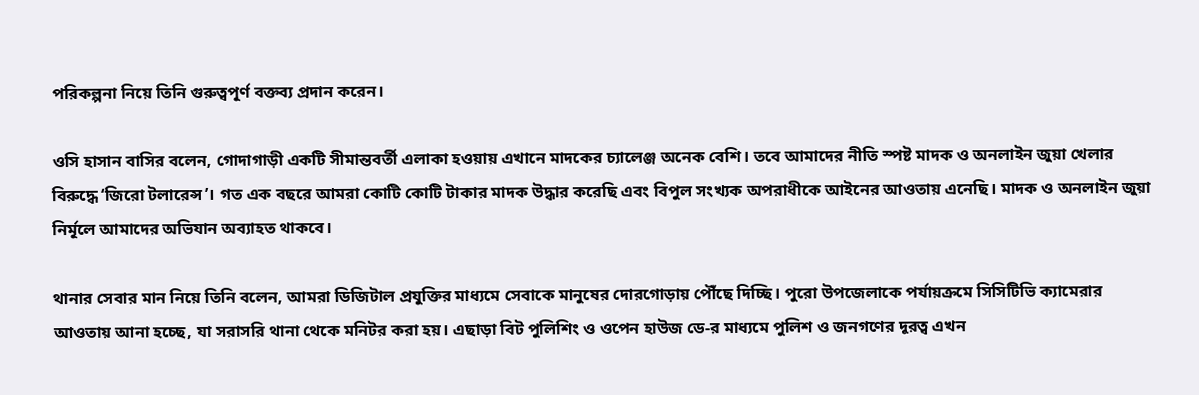পরিকল্পনা নিয়ে তিনি গুরুত্বপূর্ণ বক্তব্য প্রদান করেন।

ওসি হাসান বাসির বলেন, গোদাগাড়ী একটি সীমান্তবর্তী এলাকা হওয়ায় এখানে মাদকের চ্যালেঞ্জ অনেক বেশি। তবে আমাদের নীতি স্পষ্ট মাদক ও অনলাইন জুয়া খেলার বিরুদ্ধে ‘জিরো টলারেন্স’। গত এক বছরে আমরা কোটি কোটি টাকার মাদক উদ্ধার করেছি এবং বিপুল সংখ্যক অপরাধীকে আইনের আওতায় এনেছি। মাদক ও অনলাইন জুয়া নির্মূলে আমাদের অভিযান অব্যাহত থাকবে।

থানার সেবার মান নিয়ে তিনি বলেন, আমরা ডিজিটাল প্রযুক্তির মাধ্যমে সেবাকে মানুষের দোরগোড়ায় পৌঁছে দিচ্ছি। পুরো উপজেলাকে পর্যায়ক্রমে সিসিটিভি ক্যামেরার আওতায় আনা হচ্ছে, যা সরাসরি থানা থেকে মনিটর করা হয়। এছাড়া বিট পুলিশিং ও ওপেন হাউজ ডে-র মাধ্যমে পুলিশ ও জনগণের দূরত্ব এখন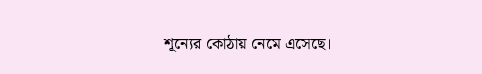শূন্যের কোঠায় নেমে এসেছে।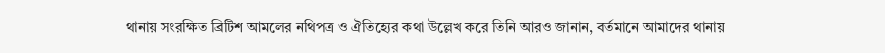থানায় সংরক্ষিত ব্রিটিশ আমলের নথিপত্র ও ঐতিহ্যের কথা উল্লেখ করে তিনি আরও জানান, বর্তমানে আমাদের থানায়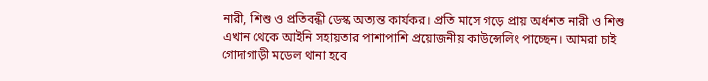নারী, শিশু ও প্রতিবন্ধী ডেস্ক অত্যন্ত কার্যকর। প্রতি মাসে গড়ে প্রায় অর্ধশত নারী ও শিশু এখান থেকে আইনি সহায়তার পাশাপাশি প্রয়োজনীয় কাউন্সেলিং পাচ্ছেন। আমরা চাই গোদাগাড়ী মডেল থানা হবে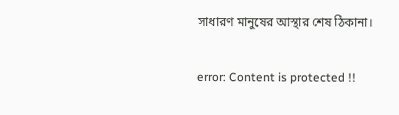সাধারণ মানুষের আস্থার শেষ ঠিকানা।

error: Content is protected !!